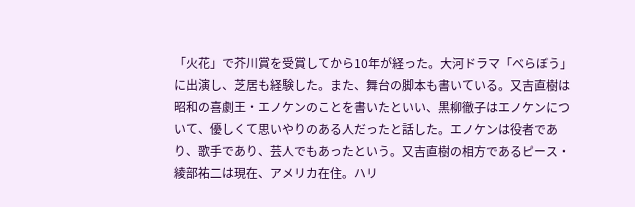「火花」で芥川賞を受賞してから10年が経った。大河ドラマ「べらぼう」に出演し、芝居も経験した。また、舞台の脚本も書いている。又吉直樹は昭和の喜劇王・エノケンのことを書いたといい、黒柳徹子はエノケンについて、優しくて思いやりのある人だったと話した。エノケンは役者であり、歌手であり、芸人でもあったという。又吉直樹の相方であるピース・綾部祐二は現在、アメリカ在住。ハリ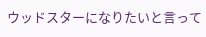ウッドスターになりたいと言って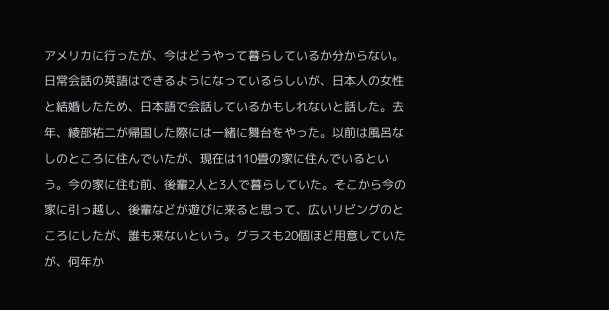アメリカに行ったが、今はどうやって暮らしているか分からない。日常会話の英語はできるようになっているらしいが、日本人の女性と結婚したため、日本語で会話しているかもしれないと話した。去年、綾部祐二が帰国した際には一緒に舞台をやった。以前は風呂なしのところに住んでいたが、現在は110畳の家に住んでいるという。今の家に住む前、後輩2人と3人で暮らしていた。そこから今の家に引っ越し、後輩などが遊びに来ると思って、広いリビングのところにしたが、誰も来ないという。グラスも20個ほど用意していたが、何年か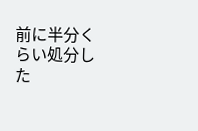前に半分くらい処分した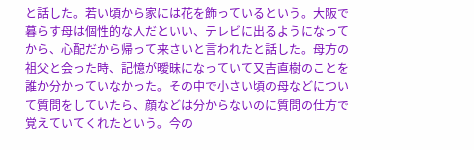と話した。若い頃から家には花を飾っているという。大阪で暮らす母は個性的な人だといい、テレビに出るようになってから、心配だから帰って来さいと言われたと話した。母方の祖父と会った時、記憶が曖昧になっていて又吉直樹のことを誰か分かっていなかった。その中で小さい頃の母などについて質問をしていたら、顔などは分からないのに質問の仕方で覚えていてくれたという。今の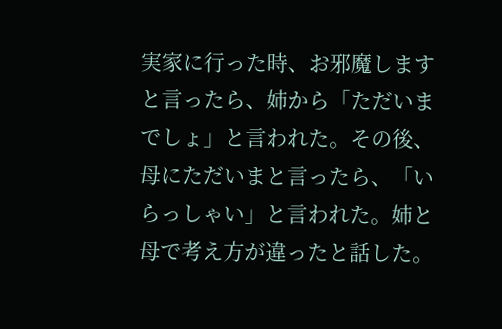実家に行った時、お邪魔しますと言ったら、姉から「ただいまでしょ」と言われた。その後、母にただいまと言ったら、「いらっしゃい」と言われた。姉と母で考え方が違ったと話した。